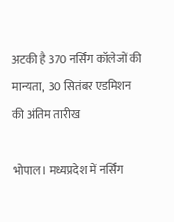अटकी है 370 नर्सिंग कॉलेजों की मान्यता,  30 सितंबर एडमिशन की अंतिम तारीख

भोपाल। मध्यप्रदेश में नर्सिंग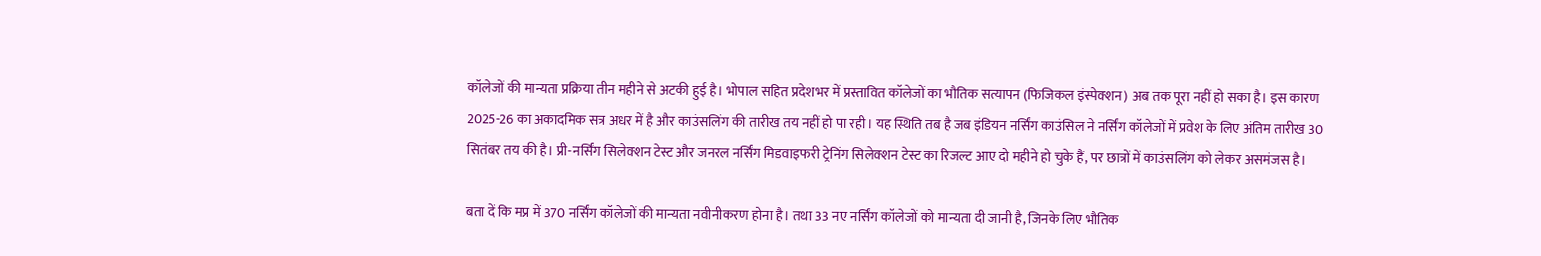कॉलेजों की मान्यता प्रक्रिया तीन महीने से अटकी हुई है। भोपाल सहित प्रदेशभर में प्रस्तावित कॉलेजों का भौतिक सत्यापन (फिजिकल इंस्पेक्शन) अब तक पूरा नहीं हो सका है। इस कारण 2025-26 का अकादमिक सत्र अधर में है और काउंसलिंग की तारीख तय नहीं हो पा रही। यह स्थिति तब है जब इंडियन नर्सिंग काउंसिल ने नर्सिंग कॉलेजों में प्रवेश के लिए अंतिम तारीख 30 सितंबर तय की है। प्री-नर्सिंग सिलेक्शन टेस्ट और जनरल नर्सिंग मिडवाइफरी ट्रेनिंग सिलेक्शन टेस्ट का रिजल्ट आए दो महीने हो चुके हैं, पर छात्रों में काउंसलिंग को लेकर असमंजस है।

बता दें कि मप्र में 370 नर्सिंग कॉलेजों की मान्यता नवीनीकरण होना है। तथा 33 नए नर्सिंग कॉलेजों को मान्यता दी जानी है, जिनके लिए भौतिक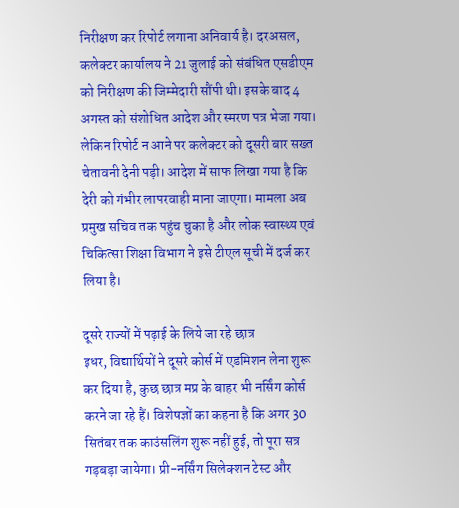निरीक्षण कर रिपोर्ट लगाना अनिवार्य है। दरअसल, कलेक्टर कार्यालय ने 21 जुलाई को संबंधित एसडीएम को निरीक्षण की जिम्मेदारी सौंपी थी। इसके बाद 4 अगस्त को संशोधित आदेश और स्मरण पत्र भेजा गया। लेकिन रिपोर्ट न आने पर कलेक्टर को दूसरी बार सख्त चेतावनी देनी पड़ी। आदेश में साफ लिखा गया है कि देरी को गंभीर लापरवाही माना जाएगा। मामला अब प्रमुख सचिव तक पहुंच चुका है और लोक स्वास्थ्य एवं चिकित्सा शिक्षा विभाग ने इसे टीएल सूची में दर्ज कर लिया है।

दूसरे राज्यों में पढ़ाई के लिये जा रहे छात्र
इधर, विद्यार्थियों ने दूसरे कोर्स में एडमिशन लेना शुरू कर दिया है, कुछ छात्र मप्र के बाहर भी नर्सिंग कोर्स करने जा रहे हैं। विशेषज्ञों का कहना है कि अगर 30 सितंबर तक काउंसलिंग शुरू नहीं हुई, तो पूरा सत्र गड़बड़ा जायेगा। प्री-नर्सिंग सिलेक्शन टेस्ट और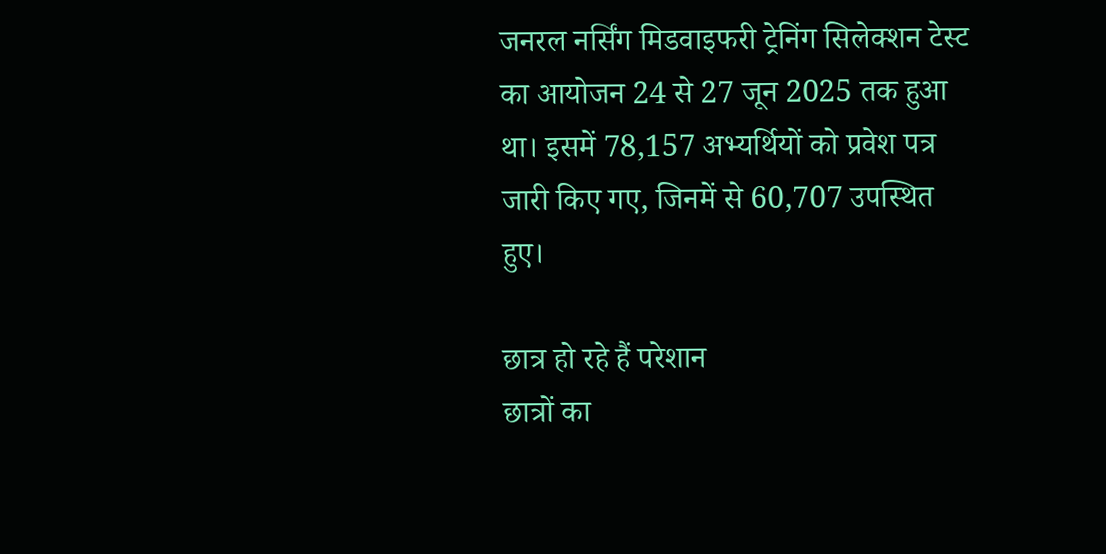जनरल नर्सिंग मिडवाइफरी ट्रेनिंग सिलेक्शन टेस्ट का आयोजन 24 से 27 जून 2025 तक हुआ था। इसमें 78,157 अभ्यर्थियों को प्रवेश पत्र जारी किए गए, जिनमें से 60,707 उपस्थित हुए।

छात्र हो रहे हैं परेशान
छात्रों का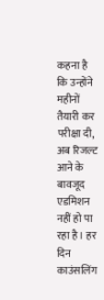कहना है कि उन्होंने महीनों तैयारी कर परीक्षा दी, अब रिजल्ट आने के बावजूद एडमिशन नहीं हो पा रहा है। हर दिन काउंसलिंग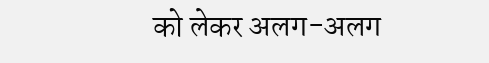को लेकर अलग-अलग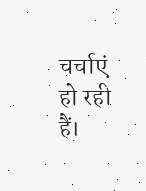चर्चाएं हो रही हैं।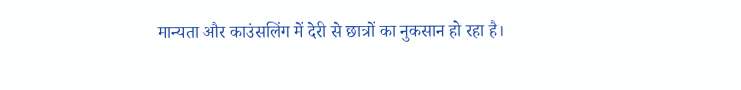मान्यता और काउंसलिंग में देरी से छात्रों का नुकसान हो रहा है।